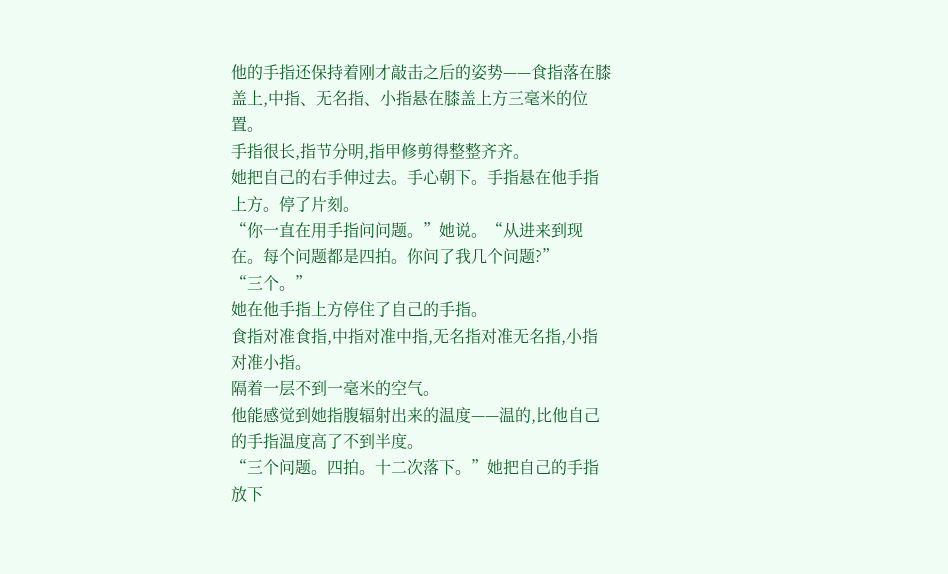他的手指还保持着刚才敲击之后的姿势——食指落在膝盖上,中指、无名指、小指悬在膝盖上方三毫米的位置。
手指很长,指节分明,指甲修剪得整整齐齐。
她把自己的右手伸过去。手心朝下。手指悬在他手指上方。停了片刻。
“你一直在用手指问问题。”她说。“从进来到现在。每个问题都是四拍。你问了我几个问题?”
“三个。”
她在他手指上方停住了自己的手指。
食指对准食指,中指对准中指,无名指对准无名指,小指对准小指。
隔着一层不到一毫米的空气。
他能感觉到她指腹辐射出来的温度——温的,比他自己的手指温度高了不到半度。
“三个问题。四拍。十二次落下。”她把自己的手指放下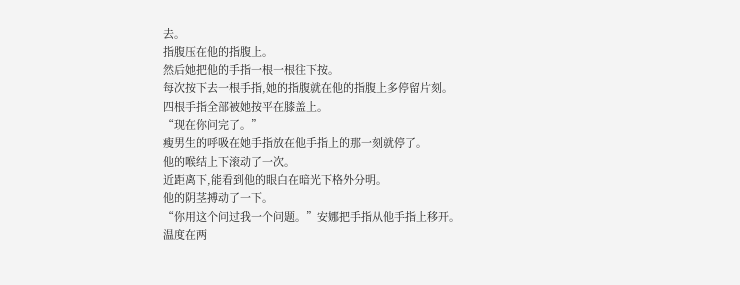去。
指腹压在他的指腹上。
然后她把他的手指一根一根往下按。
每次按下去一根手指,她的指腹就在他的指腹上多停留片刻。
四根手指全部被她按平在膝盖上。
“现在你问完了。”
瘦男生的呼吸在她手指放在他手指上的那一刻就停了。
他的喉结上下滚动了一次。
近距离下,能看到他的眼白在暗光下格外分明。
他的阴茎搏动了一下。
“你用这个问过我一个问题。”安娜把手指从他手指上移开。
温度在两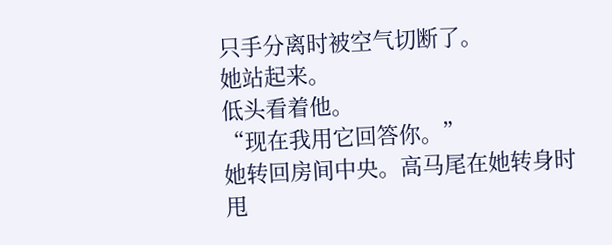只手分离时被空气切断了。
她站起来。
低头看着他。
“现在我用它回答你。”
她转回房间中央。高马尾在她转身时甩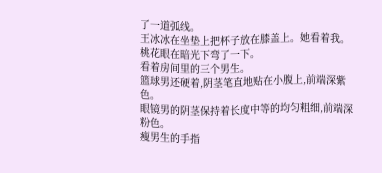了一道弧线。
王冰冰在坐垫上把杯子放在膝盖上。她看着我。桃花眼在暗光下弯了一下。
看着房间里的三个男生。
篮球男还硬着,阴茎笔直地贴在小腹上,前端深紫色。
眼镜男的阴茎保持着长度中等的均匀粗细,前端深粉色。
瘦男生的手指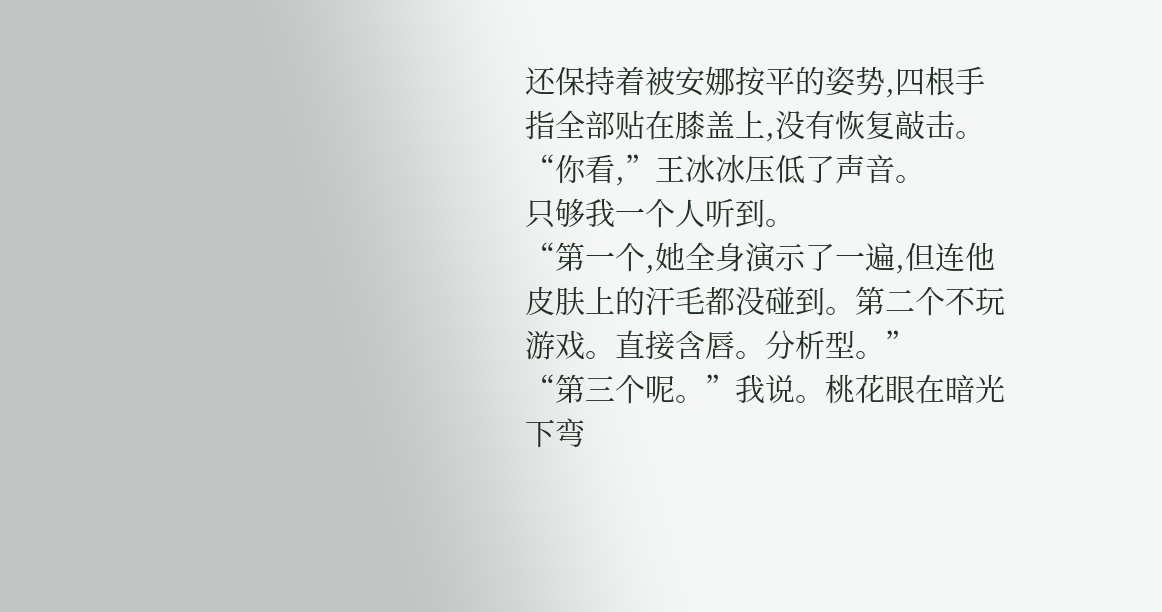还保持着被安娜按平的姿势,四根手指全部贴在膝盖上,没有恢复敲击。
“你看,”王冰冰压低了声音。
只够我一个人听到。
“第一个,她全身演示了一遍,但连他皮肤上的汗毛都没碰到。第二个不玩游戏。直接含唇。分析型。”
“第三个呢。”我说。桃花眼在暗光下弯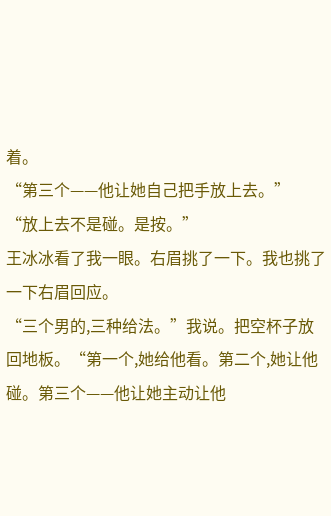着。
“第三个——他让她自己把手放上去。”
“放上去不是碰。是按。”
王冰冰看了我一眼。右眉挑了一下。我也挑了一下右眉回应。
“三个男的,三种给法。”我说。把空杯子放回地板。“第一个,她给他看。第二个,她让他碰。第三个——他让她主动让他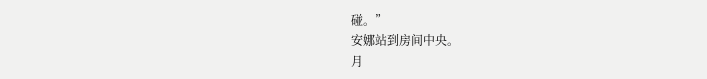碰。”
安娜站到房间中央。
月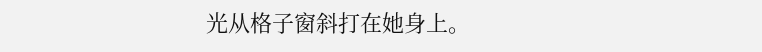光从格子窗斜打在她身上。